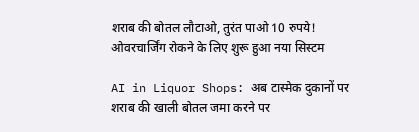शराब की बोतल लौटाओ, तुरंत पाओ 10 रुपये! ओवरचार्जिंग रोकने के लिए शुरू हुआ नया सिस्टम

AI in Liquor Shops: अब टास्मेक दुकानों पर शराब की खाली बोतल जमा करने पर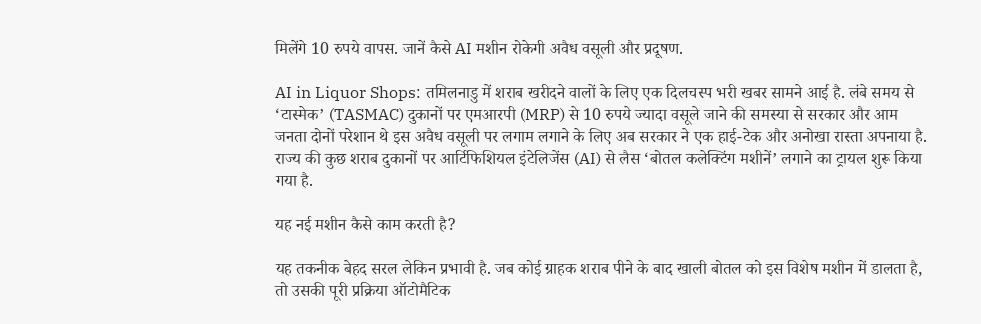मिलेंगे 10 रुपये वापस. जानें कैसे AI मशीन रोकेगी अवैध वसूली और प्रदूषण.

AI in Liquor Shops: तमिलनाडु में शराब खरीदने वालों के लिए एक दिलचस्प भरी खबर सामने आई है. लंबे समय से ‘टास्मेक’ (TASMAC) दुकानों पर एमआरपी (MRP) से 10 रुपये ज्यादा वसूले जाने की समस्या से सरकार और आम जनता दोनों परेशान थे इस अवैध वसूली पर लगाम लगाने के लिए अब सरकार ने एक हाई-टेक और अनोखा रास्ता अपनाया है. राज्य की कुछ शराब दुकानों पर आर्टिफिशियल इंटेलिजेंस (AI) से लैस ‘बोतल कलेक्टिंग मशीनें’ लगाने का ट्रायल शुरू किया गया है.

यह नई मशीन कैसे काम करती है?

यह तकनीक बेहद सरल लेकिन प्रभावी है. जब कोई ग्राहक शराब पीने के बाद खाली बोतल को इस विशेष मशीन में डालता है, तो उसकी पूरी प्रक्रिया ऑटोमैटिक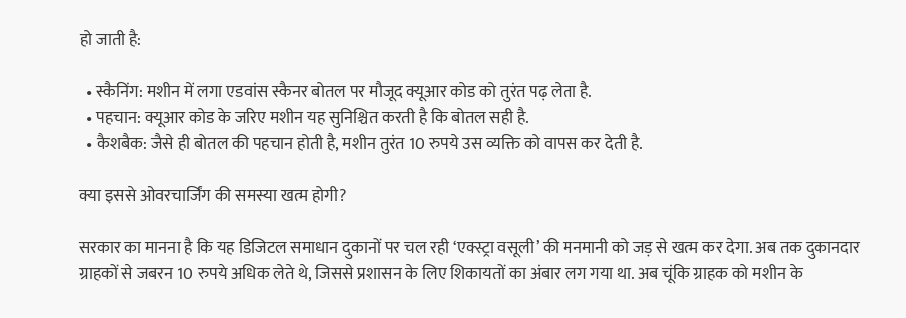हो जाती है:

  • स्कैनिंग: मशीन में लगा एडवांस स्कैनर बोतल पर मौजूद क्यूआर कोड को तुरंत पढ़ लेता है.
  • पहचान: क्यूआर कोड के जरिए मशीन यह सुनिश्चित करती है कि बोतल सही है.
  • कैशबैक: जैसे ही बोतल की पहचान होती है, मशीन तुरंत 10 रुपये उस व्यक्ति को वापस कर देती है.

क्या इससे ओवरचार्जिंग की समस्या खत्म होगी?

सरकार का मानना है कि यह डिजिटल समाधान दुकानों पर चल रही ‘एक्स्ट्रा वसूली’ की मनमानी को जड़ से खत्म कर देगा. अब तक दुकानदार ग्राहकों से जबरन 10 रुपये अधिक लेते थे, जिससे प्रशासन के लिए शिकायतों का अंबार लग गया था. अब चूंकि ग्राहक को मशीन के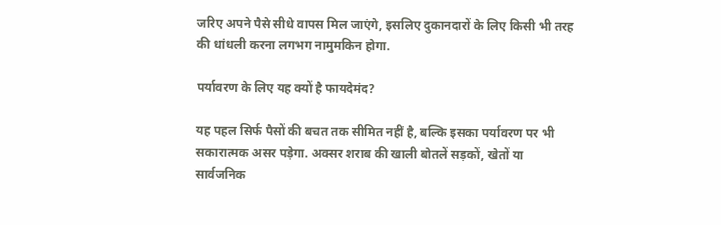जरिए अपने पैसे सीधे वापस मिल जाएंगे, इसलिए दुकानदारों के लिए किसी भी तरह की धांधली करना लगभग नामुमकिन होगा.

पर्यावरण के लिए यह क्यों है फायदेमंद?

यह पहल सिर्फ पैसों की बचत तक सीमित नहीं है, बल्कि इसका पर्यावरण पर भी सकारात्मक असर पड़ेगा. अक्सर शराब की खाली बोतलें सड़कों, खेतों या सार्वजनिक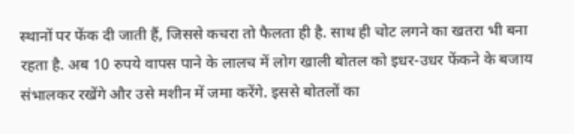स्थानों पर फेंक दी जाती हैं, जिससे कचरा तो फैलता ही है. साथ ही चोट लगने का खतरा भी बना रहता है. अब 10 रुपये वापस पाने के लालच में लोग खाली बोतल को इधर-उधर फेंकने के बजाय संभालकर रखेंगे और उसे मशीन में जमा करेंगे. इससे बोतलों का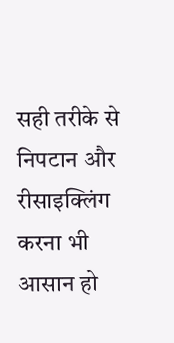सही तरीके से निपटान और रीसाइक्लिंग करना भी आसान हो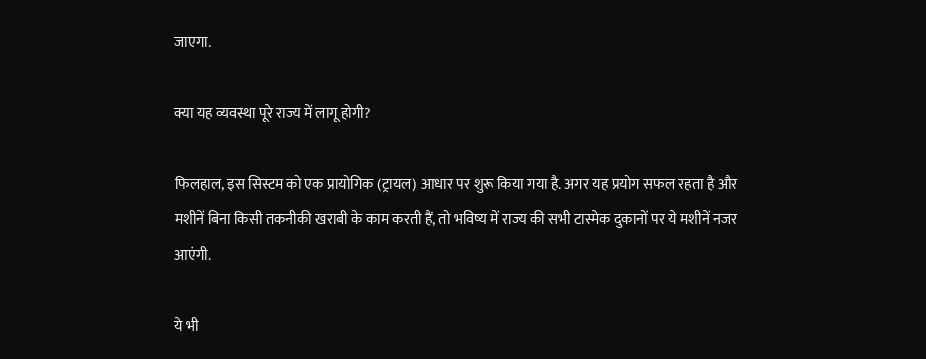जाएगा.

क्या यह व्यवस्था पूरे राज्य में लागू होगी?

फिलहाल, इस सिस्टम को एक प्रायोगिक (ट्रायल) आधार पर शुरू किया गया है. अगर यह प्रयोग सफल रहता है और मशीनें बिना किसी तकनीकी खराबी के काम करती हैं, तो भविष्य में राज्य की सभी टास्मेक दुकानों पर ये मशीनें नजर आएंगी.

ये भी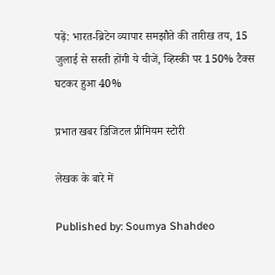पढ़ें: भारत-ब्रिटेन व्यापार समझौते की तारीख तय, 15 जुलाई से सस्ती होंगी ये चीजें, व्हिस्की पर 150% टैक्स घटकर हुआ 40%

प्रभात खबर डिजिटल प्रीमियम स्टोरी

लेखक के बारे में

Published by: Soumya Shahdeo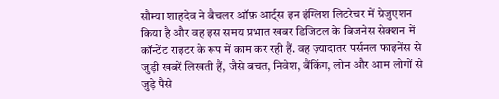सौम्या शाहदेव ने बैचलर ऑफ़ आर्ट्स इन इंग्लिश लिटरेचर में ग्रेजुएशन किया है और वह इस समय प्रभात खबर डिजिटल के बिजनेस सेक्शन में कॉन्टेंट राइटर के रूप में काम कर रही हैं. वह ज़्यादातर पर्सनल फाइनेंस से जुड़ी खबरें लिखती हैं, जैसे बचत, निवेश, बैंकिंग, लोन और आम लोगों से जुड़े पैसे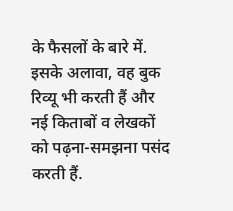के फैसलों के बारे में. इसके अलावा, वह बुक रिव्यू भी करती हैं और नई किताबों व लेखकों को पढ़ना-समझना पसंद करती हैं.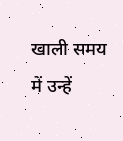खाली समय में उन्हें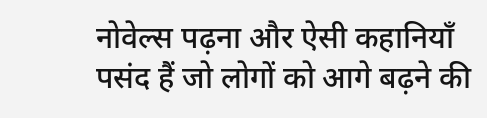नोवेल्स पढ़ना और ऐसी कहानियाँ पसंद हैं जो लोगों को आगे बढ़ने की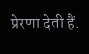प्रेरणा देती हैं.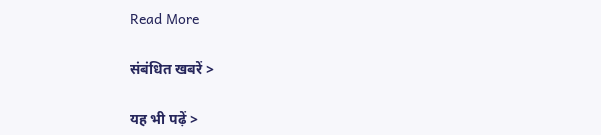Read More

संबंधित खबरें >

यह भी पढ़ें >